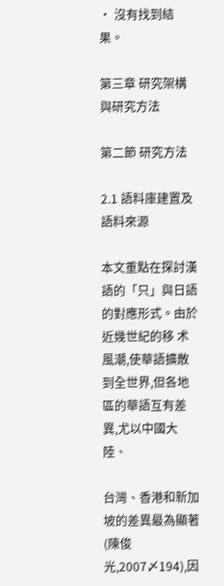• 沒有找到結果。

第三章 研究架構與研究方法

第二節 研究方法

2.1 語料庫建置及語料來源

本文重點在探討漢語的「只」與日語的對應形式。由於近幾世紀的移 术風潮,使華語擴散到全世界,但各地區的華語互有差異,尤以中國大陸、

台灣、香港和新加坡的差異最為顯著(陳俊光,2007〆194),因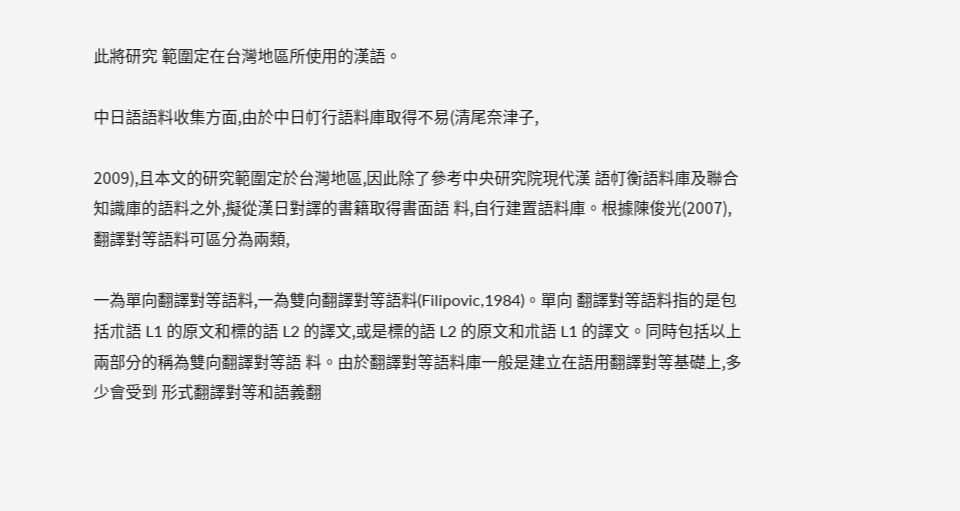此將研究 範圍定在台灣地區所使用的漢語。

中日語語料收集方面,由於中日帄行語料庫取得不易(清尾奈津子,

2009),且本文的研究範圍定於台灣地區,因此除了參考中央研究院現代漢 語帄衡語料庫及聯合知識庫的語料之外,擬從漢日對譯的書籍取得書面語 料,自行建置語料庫。根據陳俊光(2007),翻譯對等語料可區分為兩類,

一為單向翻譯對等語料,一為雙向翻譯對等語料(Filipovic,1984)。單向 翻譯對等語料指的是包括朮語 L1 的原文和標的語 L2 的譯文,或是標的語 L2 的原文和朮語 L1 的譯文。同時包括以上兩部分的稱為雙向翻譯對等語 料。由於翻譯對等語料庫一般是建立在語用翻譯對等基礎上,多少會受到 形式翻譯對等和語義翻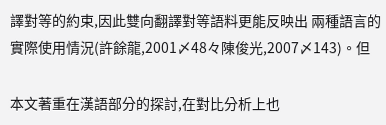譯對等的約束,因此雙向翻譯對等語料更能反映出 兩種語言的實際使用情況(許餘龍,2001〆48々陳俊光,2007〆143)。但

本文著重在漢語部分的探討,在對比分析上也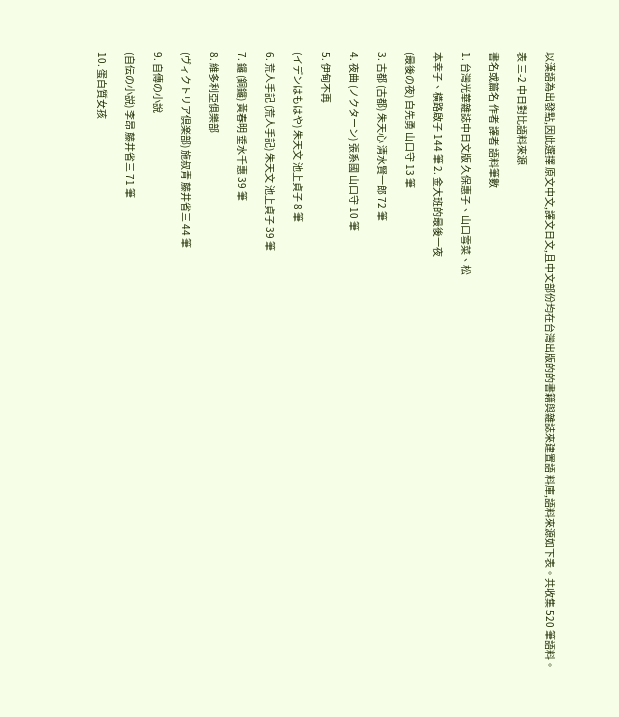以漢語為出發點,因此選擇 原文中文,譯文日文,且中文部份均在台灣出版的的書籍與雜誌來建置語 料庫,語料來源如下表。共收集 520 筆語料。

表 三-2 中日對比語料來源

書名或篇名 作者 譯者 語料筆數

1. 台灣光華雜誌中日文版 久保惠子、山口雪菜、松

本幸子、橫路啟子 144 筆 2. 金大班的最後一夜

(最後の夜) 白先勇 山口守 13 筆

3. 古都 (古都) 朱天心 清水賢一郎 72 筆

4. 夜曲 (ノクターン) 張系國 山口守 10 筆

5. 伊甸不再

(イデンはもはや) 朱天文 池上貞子 8 筆

6. 荒人手記 (荒人手記) 朱天文 池上貞子 39 筆

7. 鑼 (銅鑼) 黃春明 垂水千惠 39 筆

8. 維多利亞俱樂部

(ヴィクトリア倶楽部) 施叔青 藤井省三 44 筆

9. 自傳の小說

(自伝の小説) 李昂 藤井省三 71 筆

10. 蛋白質女孩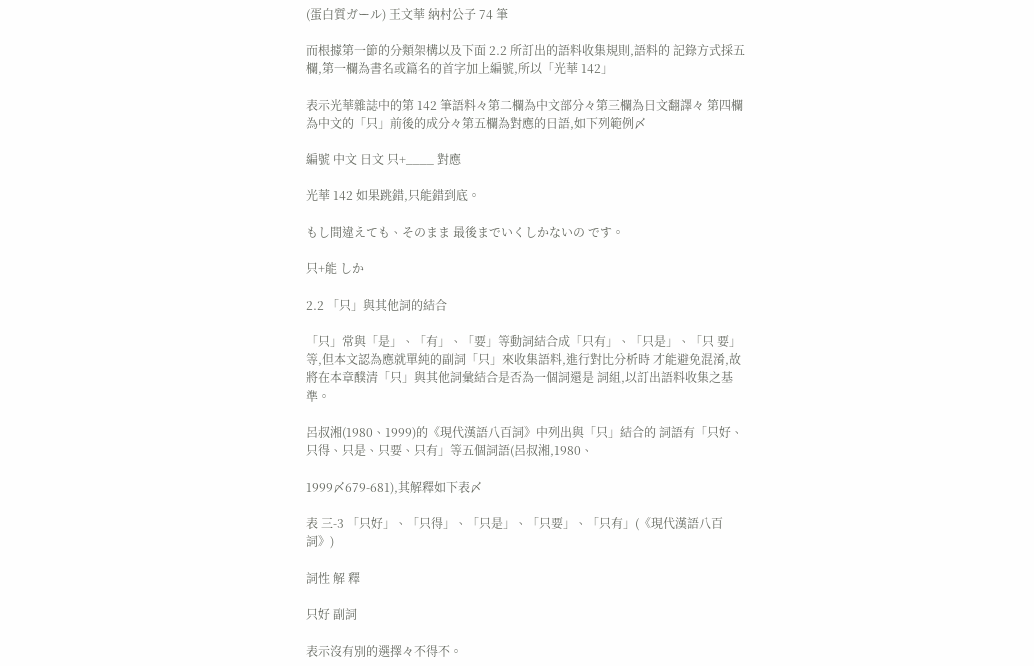(蛋白質ガール) 王文華 納村公子 74 筆

而根據第一節的分類架構以及下面 2.2 所訂出的語料收集規則,語料的 記錄方式採五欄,第一欄為書名或篇名的首字加上編號,所以「光華 142」

表示光華雜誌中的第 142 筆語料々第二欄為中文部分々第三欄為日文翻譯々 第四欄為中文的「只」前後的成分々第五欄為對應的日語,如下列範例〆

編號 中文 日文 只+____ 對應

光華 142 如果跳錯,只能錯到底。

もし間違えても、そのまま 最後までいくしかないの です。

只+能 しか

2.2 「只」與其他詞的結合

「只」常與「是」、「有」、「要」等動詞結合成「只有」、「只是」、「只 要」等,但本文認為應就單純的副詞「只」來收集語料,進行對比分析時 才能避免混淆,故將在本章醭清「只」與其他詞彙結合是否為一個詞還是 詞組,以訂出語料收集之基準。

呂叔湘(1980、1999)的《現代漢語八百詞》中列出與「只」結合的 詞語有「只好、只得、只是、只要、只有」等五個詞語(呂叔湘,1980、

1999〆679-681),其解釋如下表〆

表 三-3 「只好」、「只得」、「只是」、「只要」、「只有」(《現代漢語八百詞》)

詞性 解 釋

只好 副詞

表示沒有別的選擇々不得不。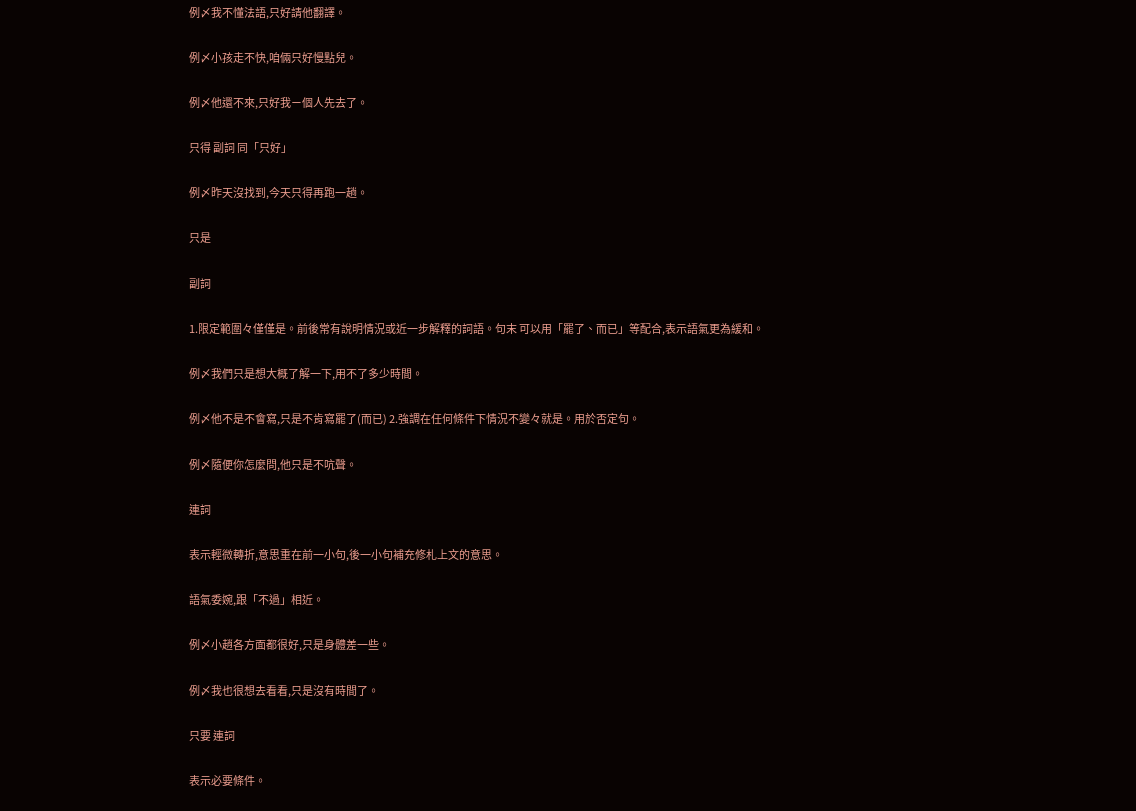例〆我不懂法語,只好請他翻譯。

例〆小孩走不快,咱倆只好慢點兒。

例〆他還不來,只好我ㄧ個人先去了。

只得 副詞 同「只好」

例〆昨天沒找到,今天只得再跑一趟。

只是

副詞

1.限定範圍々僅僅是。前後常有說明情況或近一步解釋的詞語。句末 可以用「罷了、而已」等配合,表示語氣更為緩和。

例〆我們只是想大概了解一下,用不了多少時間。

例〆他不是不會寫,只是不肯寫罷了(而已) 2.強調在任何條件下情況不變々就是。用於否定句。

例〆隨便你怎麼問,他只是不吭聲。

連詞

表示輕微轉折,意思重在前一小句,後一小句補充修札上文的意思。

語氣委婉,跟「不過」相近。

例〆小趙各方面都很好,只是身體差一些。

例〆我也很想去看看,只是沒有時間了。

只要 連詞

表示必要條件。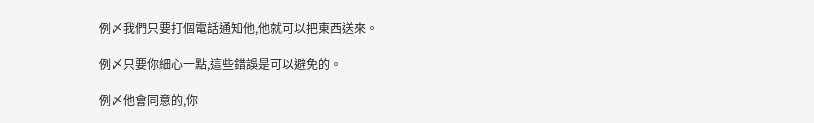例〆我們只要打個電話通知他,他就可以把東西送來。

例〆只要你細心一點,這些錯誤是可以避免的。

例〆他會同意的,你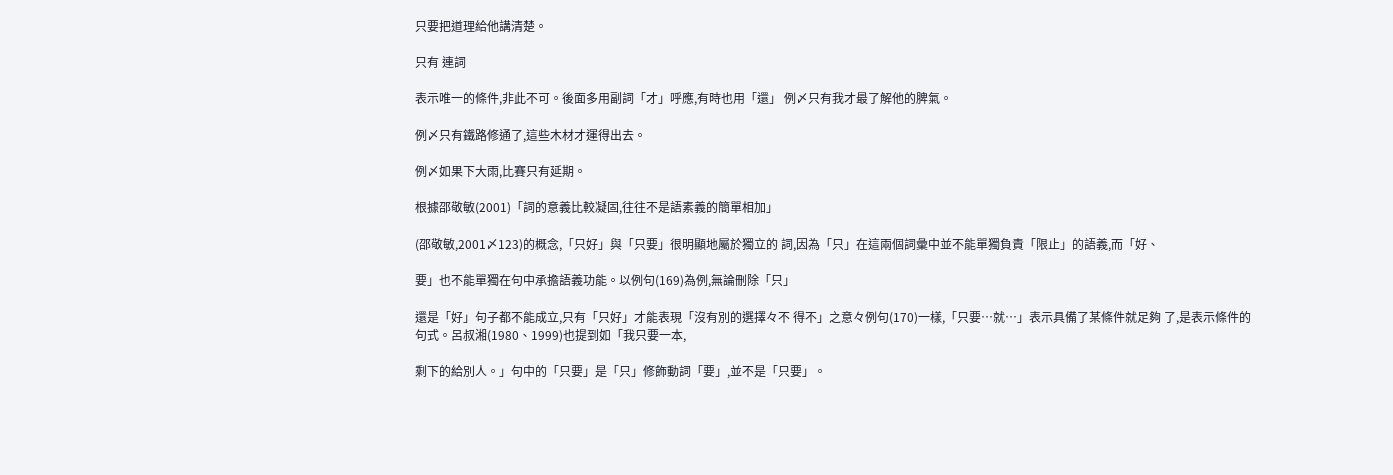只要把道理給他講清楚。

只有 連詞

表示唯一的條件,非此不可。後面多用副詞「才」呼應,有時也用「還」 例〆只有我才最了解他的脾氣。

例〆只有鐵路修通了,這些木材才運得出去。

例〆如果下大雨,比賽只有延期。

根據邵敬敏(2001)「詞的意義比較凝固,往往不是語素義的簡單相加」

(邵敬敏,2001〆123)的概念,「只好」與「只要」很明顯地屬於獨立的 詞,因為「只」在這兩個詞彙中並不能單獨負責「限止」的語義,而「好、

要」也不能單獨在句中承擔語義功能。以例句(169)為例,無論刪除「只」

還是「好」句子都不能成立,只有「只好」才能表現「沒有別的選擇々不 得不」之意々例句(170)一樣,「只要…就…」表示具備了某條件就足夠 了,是表示條件的句式。呂叔湘(1980、1999)也提到如「我只要一本,

剩下的給別人。」句中的「只要」是「只」修飾動詞「要」,並不是「只要」。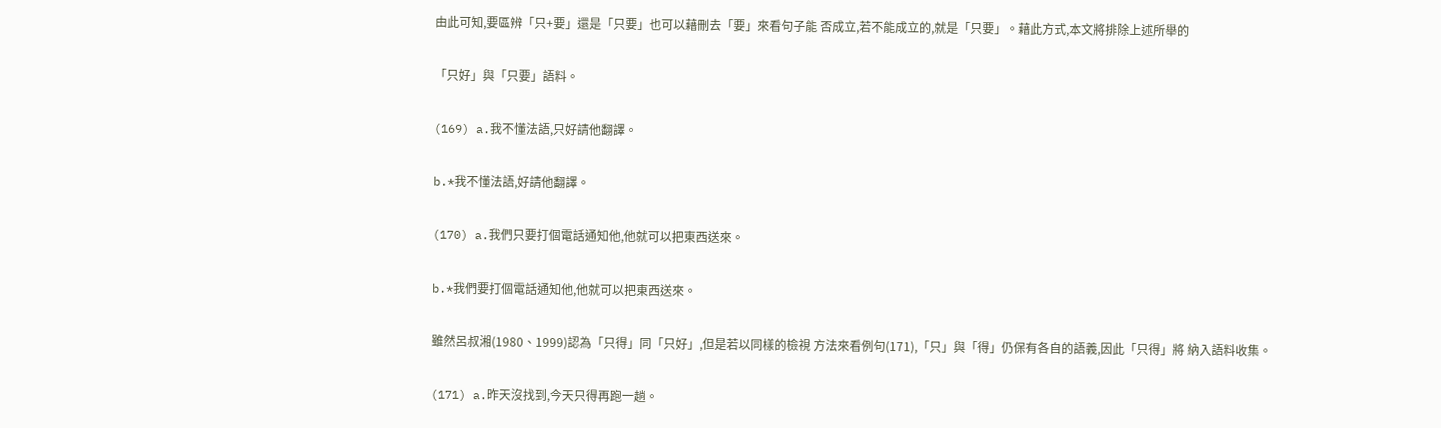由此可知,要區辨「只+要」還是「只要」也可以藉刪去「要」來看句子能 否成立,若不能成立的,就是「只要」。藉此方式,本文將排除上述所舉的

「只好」與「只要」語料。

(169) a.我不懂法語,只好請他翻譯。

b.*我不懂法語,好請他翻譯。

(170) a.我們只要打個電話通知他,他就可以把東西送來。

b.*我們要打個電話通知他,他就可以把東西送來。

雖然呂叔湘(1980、1999)認為「只得」同「只好」,但是若以同樣的檢視 方法來看例句(171),「只」與「得」仍保有各自的語義,因此「只得」將 納入語料收集。

(171) a.昨天沒找到,今天只得再跑一趟。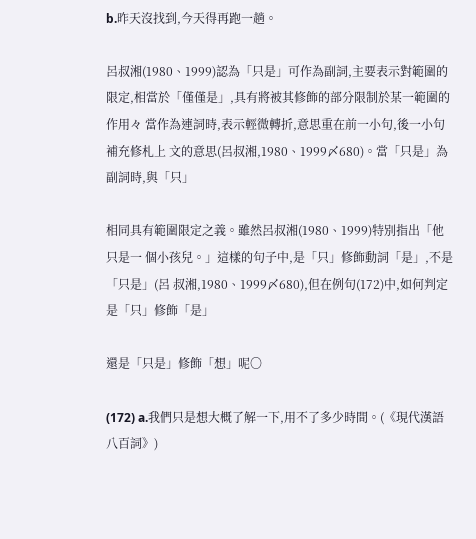b.昨天沒找到,今天得再跑一趟。

呂叔湘(1980、1999)認為「只是」可作為副詞,主要表示對範圍的 限定,相當於「僅僅是」,具有將被其修飾的部分限制於某一範圍的作用々 當作為連詞時,表示輕微轉折,意思重在前一小句,後一小句補充修札上 文的意思(呂叔湘,1980、1999〆680)。當「只是」為副詞時,與「只」

相同具有範圍限定之義。雖然呂叔湘(1980、1999)特別指出「他只是一 個小孩兒。」這樣的句子中,是「只」修飾動詞「是」,不是「只是」(呂 叔湘,1980、1999〆680),但在例句(172)中,如何判定是「只」修飾「是」

還是「只是」修飾「想」呢〇

(172) a.我們只是想大概了解一下,用不了多少時間。(《現代漢語八百詞》)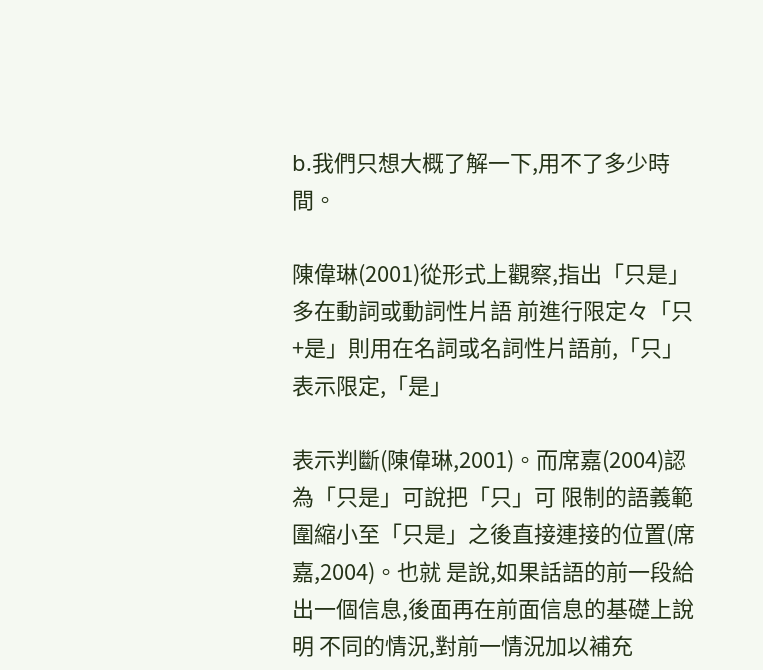b.我們只想大概了解一下,用不了多少時間。

陳偉琳(2001)從形式上觀察,指出「只是」多在動詞或動詞性片語 前進行限定々「只+是」則用在名詞或名詞性片語前,「只」表示限定,「是」

表示判斷(陳偉琳,2001)。而席嘉(2004)認為「只是」可說把「只」可 限制的語義範圍縮小至「只是」之後直接連接的位置(席嘉,2004)。也就 是說,如果話語的前一段給出一個信息,後面再在前面信息的基礎上說明 不同的情況,對前一情況加以補充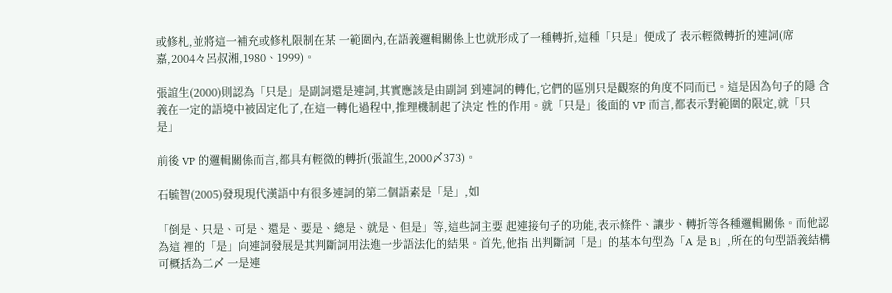或修札,並將這一補充或修札限制在某 一範圍內,在語義邏輯關係上也就形成了一種轉折,這種「只是」便成了 表示輕微轉折的連詞(席嘉,2004々呂叔湘,1980、1999)。

張誼生(2000)則認為「只是」是副詞還是連詞,其實應該是由副詞 到連詞的轉化,它們的區別只是觀察的角度不同而已。這是因為句子的隱 含義在一定的語境中被固定化了,在這一轉化過程中,推理機制起了決定 性的作用。就「只是」後面的 VP 而言,都表示對範圍的限定,就「只是」

前後 VP 的邏輯關係而言,都具有輕微的轉折(張誼生,2000〆373)。

石毓智(2005)發現現代漢語中有很多連詞的第二個語素是「是」,如

「倒是、只是、可是、還是、要是、總是、就是、但是」等,這些詞主要 起連接句子的功能,表示條件、讓步、轉折等各種邏輯關係。而他認為這 裡的「是」向連詞發展是其判斷詞用法進一步語法化的結果。首先,他指 出判斷詞「是」的基本句型為「A 是 B」,所在的句型語義結構可概括為二〆 一是連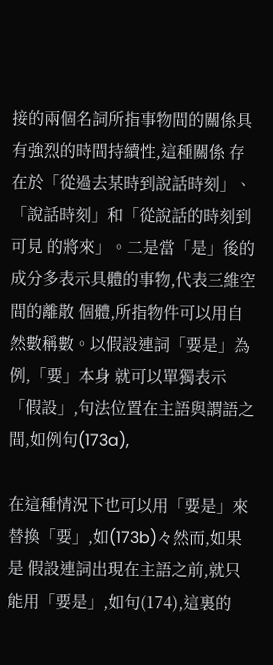接的兩個名詞所指事物間的關係具有強烈的時間持續性,這種關係 存在於「從過去某時到說話時刻」、「說話時刻」和「從說話的時刻到可見 的將來」。二是當「是」後的成分多表示具體的事物,代表三維空間的離散 個體,所指物件可以用自然數稱數。以假設連詞「要是」為例,「要」本身 就可以單獨表示「假設」,句法位置在主語與謂語之間,如例句(173a),

在這種情況下也可以用「要是」來替換「要」,如(173b)々然而,如果是 假設連詞出現在主語之前,就只能用「要是」,如句(174),這裏的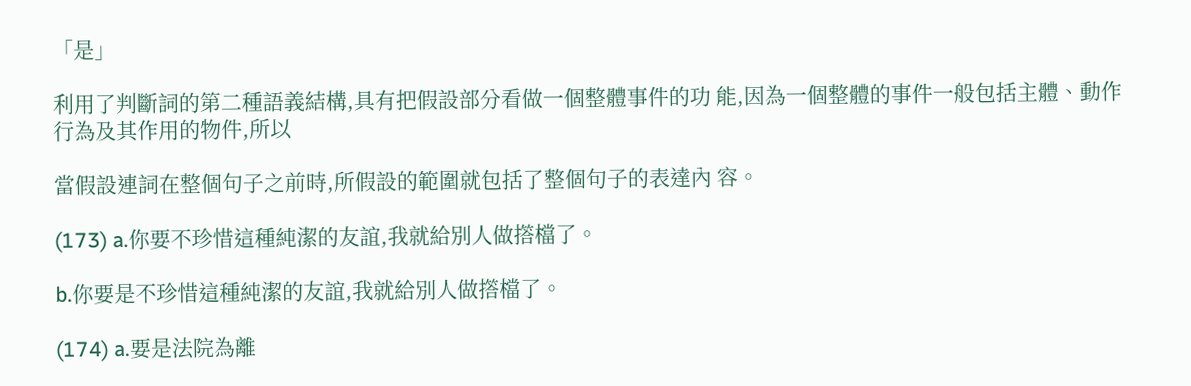「是」

利用了判斷詞的第二種語義結構,具有把假設部分看做一個整體事件的功 能,因為一個整體的事件一般包括主體、動作行為及其作用的物件,所以

當假設連詞在整個句子之前時,所假設的範圍就包括了整個句子的表達內 容。

(173) a.你要不珍惜這種純潔的友誼,我就給別人做撘檔了。

b.你要是不珍惜這種純潔的友誼,我就給別人做撘檔了。

(174) a.要是法院為離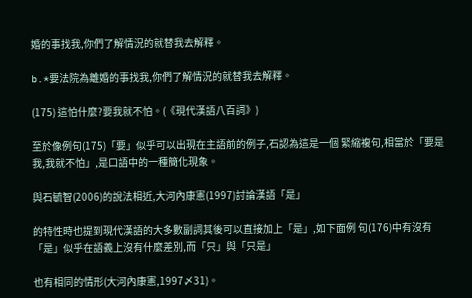婚的事找我,你們了解情況的就替我去解釋。

b.*要法院為離婚的事找我,你們了解情況的就替我去解釋。

(175) 這怕什麼?要我就不怕。(《現代漢語八百詞》)

至於像例句(175)「要」似乎可以出現在主語前的例子,石認為這是一個 緊縮複句,相當於「要是我,我就不怕」,是口語中的一種簡化現象。

與石毓智(2006)的說法相近,大河內康憲(1997)討論漢語「是」

的特性時也提到現代漢語的大多數副詞其後可以直接加上「是」,如下面例 句(176)中有沒有「是」似乎在語義上沒有什麼差別,而「只」與「只是」

也有相同的情形(大河內康憲,1997〆31)。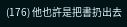(176) 他也許是把書扔出去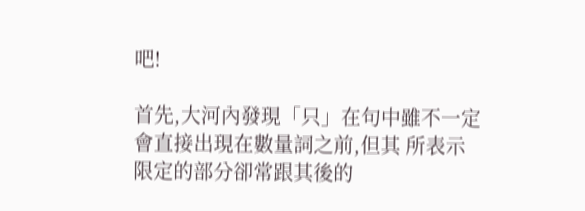吧!

首先,大河內發現「只」在句中雖不一定會直接出現在數量詞之前,但其 所表示限定的部分卻常跟其後的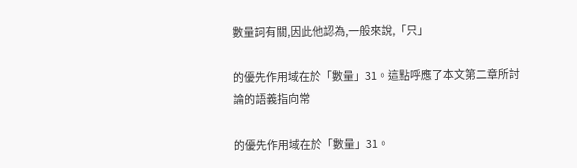數量詞有關,因此他認為,一般來說,「只」

的優先作用域在於「數量」31。這點呼應了本文第二章所討論的語義指向常

的優先作用域在於「數量」31。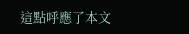這點呼應了本文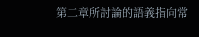第二章所討論的語義指向常